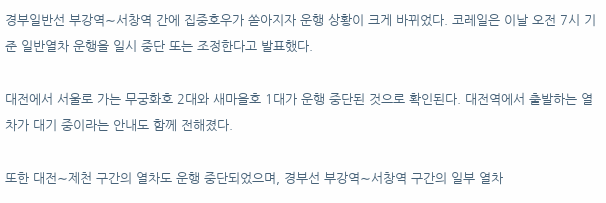경부일반선 부강역∼서창역 간에 집중호우가 쏟아지자 운행 상황이 크게 바뀌었다. 코레일은 이날 오전 7시 기준 일반열차 운행을 일시 중단 또는 조정한다고 발표했다.

대전에서 서울로 가는 무궁화호 2대와 새마을호 1대가 운행 중단된 것으로 확인된다. 대전역에서 출발하는 열차가 대기 중이라는 안내도 함께 전해졌다.

또한 대전∼제천 구간의 열차도 운행 중단되었으며, 경부선 부강역∼서창역 구간의 일부 열차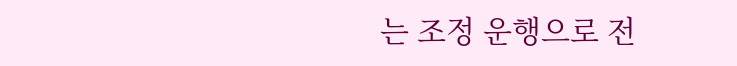는 조정 운행으로 전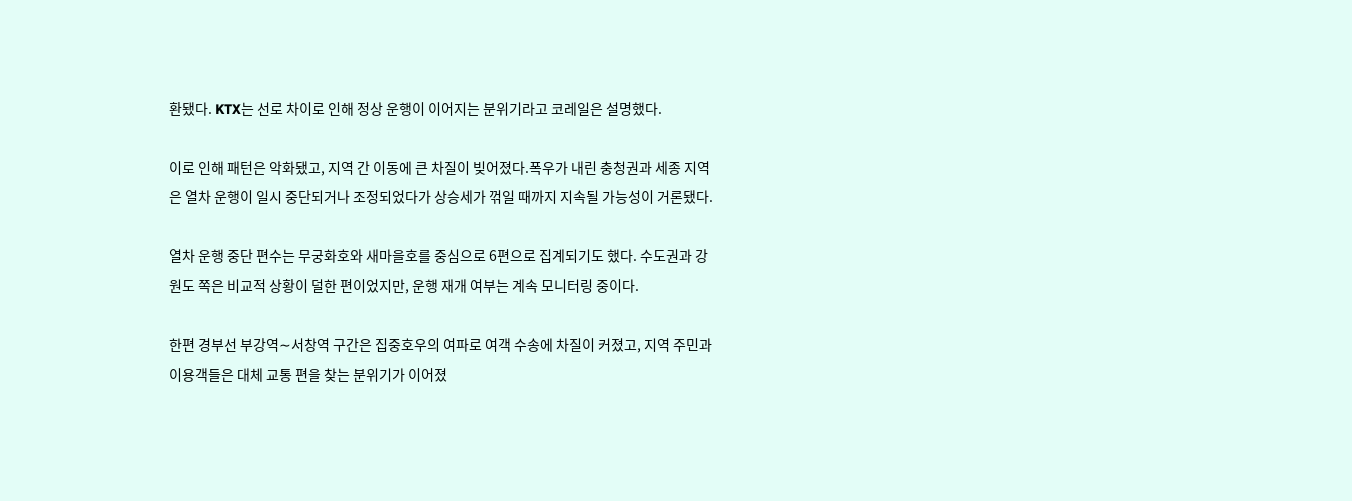환됐다. KTX는 선로 차이로 인해 정상 운행이 이어지는 분위기라고 코레일은 설명했다.

이로 인해 패턴은 악화됐고, 지역 간 이동에 큰 차질이 빚어졌다.폭우가 내린 충청권과 세종 지역은 열차 운행이 일시 중단되거나 조정되었다가 상승세가 꺾일 때까지 지속될 가능성이 거론됐다.

열차 운행 중단 편수는 무궁화호와 새마을호를 중심으로 6편으로 집계되기도 했다. 수도권과 강원도 쪽은 비교적 상황이 덜한 편이었지만, 운행 재개 여부는 계속 모니터링 중이다.

한편 경부선 부강역∼서창역 구간은 집중호우의 여파로 여객 수송에 차질이 커졌고, 지역 주민과 이용객들은 대체 교통 편을 찾는 분위기가 이어졌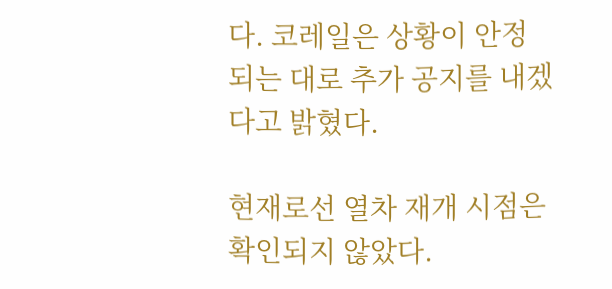다. 코레일은 상황이 안정되는 대로 추가 공지를 내겠다고 밝혔다.

현재로선 열차 재개 시점은 확인되지 않았다.